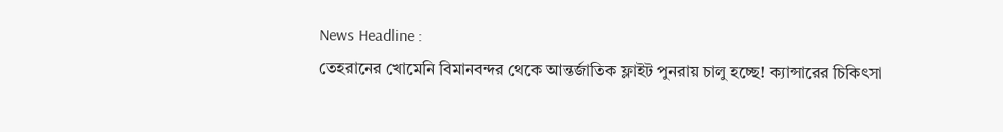News Headline :
তেহরানের খোমেনি বিমানবন্দর থেকে আন্তর্জাতিক ফ্লাইট পুনরায় চালু হচ্ছে! ক্যান্সারের চিকিৎসা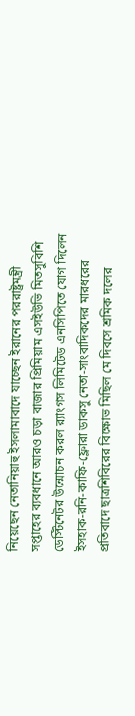নিয়েছেন নেতানিয়াহু ইসলামাবাদে যাচ্ছেন ইরানের পররাষ্ট্রমন্ত্রী সপ্তাহের ব্যবধানে আরও চড়া বাজার প্রিমিয়াম এসইউভি মিতসুবিশি ডেস্টিনেটর উন্মোচন করল র‍্যাংগস লিমিটেড এনসিপিতে যোগ দিলেন ইসহাক-রনি-কাফি-ফ্লোরা ডাকসু নেতা-সাংবাদিকদের মারধরের প্রতিবাদে ছাত্রশিবিরের বিক্ষোভ মিছিল মে দিবসে শ্রমিক দলের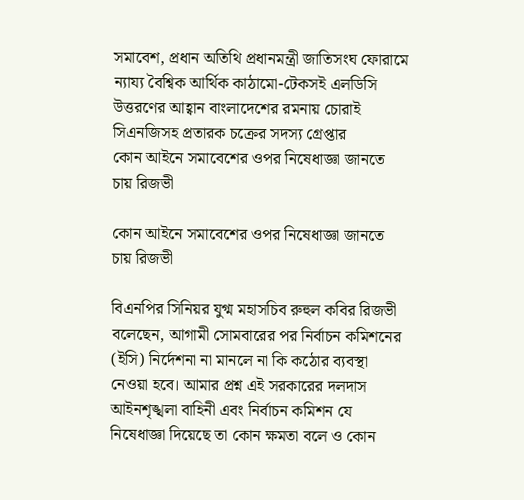সমাবেশ, প্রধান অতিথি প্রধানমন্ত্রী জাতিসংঘ ফোরামে ন্যায্য বৈশ্বিক আর্থিক কাঠামো-টেকসই এলডিসি উত্তরণের আহ্বান বাংলাদেশের রমনায় চোরাই সিএনজিসহ প্রতারক চক্রের সদস্য গ্রেপ্তার
কোন আইনে সমাবেশের ওপর নিষেধাজ্ঞা জানতে চায় রিজভী

কোন আইনে সমাবেশের ওপর নিষেধাজ্ঞা জানতে চায় রিজভী

বিএনপির সিনিয়র যুগ্ম মহাসচিব রুহুল কবির রিজভী বলেছেন, আগামী সোমবারের পর নির্বাচন কমিশনের (ইসি) নির্দেশনা না মানলে না কি কঠোর ব্যবস্থা নেওয়া হবে। আমার প্রশ্ন এই সরকারের দলদাস আইনশৃঙ্খলা বাহিনী এবং নির্বাচন কমিশন যে নিষেধাজ্ঞা দিয়েছে তা কোন ক্ষমতা বলে ও কোন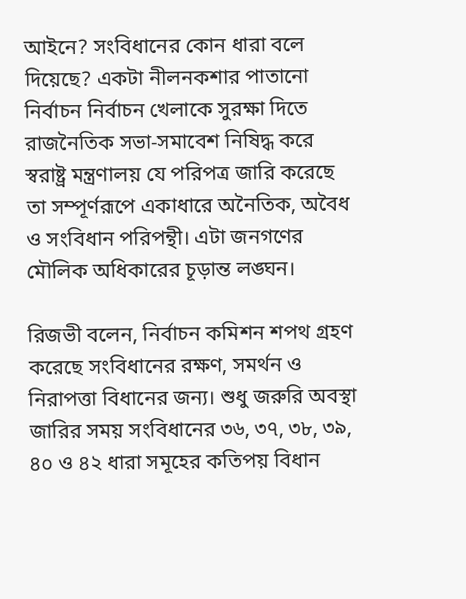আইনে? সংবিধানের কোন ধারা বলে দিয়েছে? একটা নীলনকশার পাতানো নির্বাচন নির্বাচন খেলাকে সুরক্ষা দিতে রাজনৈতিক সভা-সমাবেশ নিষিদ্ধ করে স্বরাষ্ট্র মন্ত্রণালয় যে পরিপত্র জারি করেছে তা সম্পূর্ণরূপে একাধারে অনৈতিক, অবৈধ ও সংবিধান পরিপন্থী। এটা জনগণের মৌলিক অধিকারের চূড়ান্ত লঙ্ঘন।

রিজভী বলেন, নির্বাচন কমিশন শপথ গ্রহণ করেছে সংবিধানের রক্ষণ, সমর্থন ও নিরাপত্তা বিধানের জন্য। শুধু জরুরি অবস্থা জারির সময় সংবিধানের ৩৬, ৩৭, ৩৮, ৩৯, ৪০ ও ৪২ ধারা সমূহের কতিপয় বিধান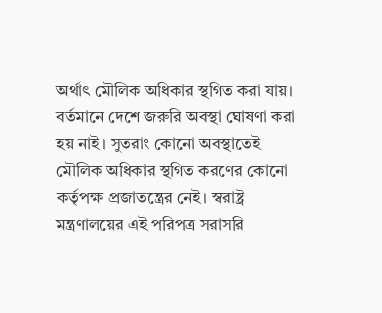অর্থাৎ মৌলিক অধিকার স্থগিত করা যায়। বর্তমানে দেশে জরুরি অবস্থা ঘোষণা করা হয় নাই। সুতরাং কোনো অবস্থাতেই মৌলিক অধিকার স্থগিত করণের কোনো কর্তৃপক্ষ প্রজাতন্ত্রের নেই। স্বরাষ্ট্র মন্ত্রণালয়ের এই পরিপত্র সরাসরি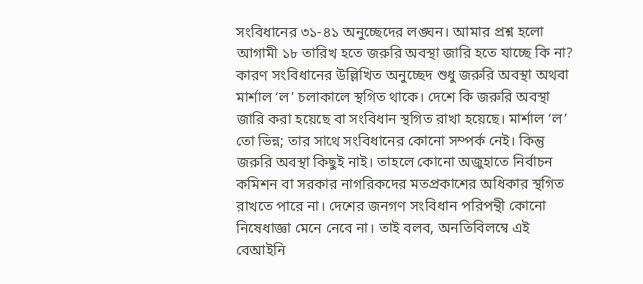সংবিধানের ৩১-৪১ অনুচ্ছেদের লঙ্ঘন। আমার প্রশ্ন হলো আগামী ১৮ তারিখ হতে জরুরি অবস্থা জারি হতে যাচ্ছে কি না? কারণ সংবিধানের উল্লিখিত অনুচ্ছেদ শুধু জরুরি অবস্থা অথবা মার্শাল ‘ল’ চলাকালে স্থগিত থাকে। দেশে কি জরুরি অবস্থা জারি করা হয়েছে বা সংবিধান স্থগিত রাখা হয়েছে। মার্শাল ‘ল’ তো ভিন্ন; তার সাথে সংবিধানের কোনো সম্পর্ক নেই। কিন্তু জরুরি অবস্থা কিছুই নাই। তাহলে কোনো অজুহাতে নির্বাচন কমিশন বা সরকার নাগরিকদের মতপ্রকাশের অধিকার স্থগিত রাখতে পারে না। দেশের জনগণ সংবিধান পরিপন্থী কোনো নিষেধাজ্ঞা মেনে নেবে না। তাই বলব, অনতিবিলম্বে এই বেআইনি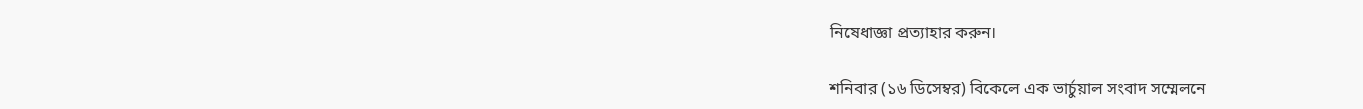নিষেধাজ্ঞা প্রত্যাহার করুন।

শনিবার (১৬ ডিসেম্বর) বিকেলে এক ভার্চুয়াল সংবাদ সম্মেলনে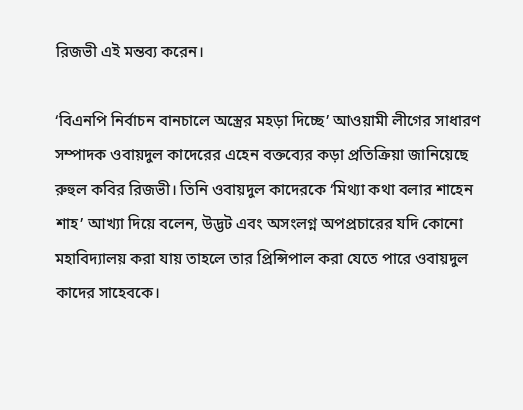রিজভী এই মন্তব্য করেন।

‘বিএনপি নির্বাচন বানচালে অস্ত্রের মহড়া দিচ্ছে’ আওয়ামী লীগের সাধারণ সম্পাদক ওবায়দুল কাদেরের এহেন বক্তব্যের কড়া প্রতিক্রিয়া জানিয়েছে রুহুল কবির রিজভী। তিনি ওবায়দুল কাদেরকে ‘মিথ্যা কথা বলার শাহেন শাহ’ আখ্যা দিয়ে বলেন, উদ্ভট এবং অসংলগ্ন অপপ্রচারের যদি কোনো মহাবিদ্যালয় করা যায় তাহলে তার প্রিন্সিপাল করা যেতে পারে ওবায়দুল কাদের সাহেবকে।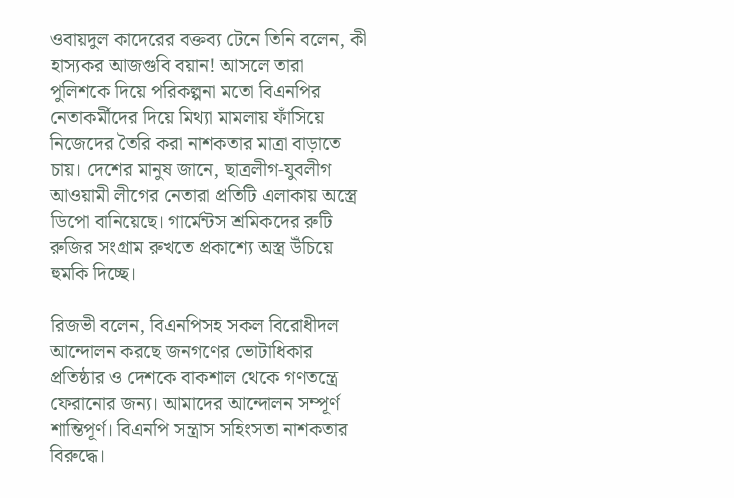ওবায়দুল কাদেরের বক্তব্য টেনে তিনি বলেন, কী হাস্যকর আজগুবি বয়ান! আসলে তারা পুলিশকে দিয়ে পরিকল্পনা মতো বিএনপির নেতাকর্মীদের দিয়ে মিথ্যা মামলায় ফাঁসিয়ে নিজেদের তৈরি করা নাশকতার মাত্রা বাড়াতে চায়। দেশের মানুষ জানে, ছাত্রলীগ-যুবলীগ আওয়ামী লীগের নেতারা প্রতিটি এলাকায় অস্ত্রে ডিপো বানিয়েছে। গার্মেন্টস শ্রমিকদের রুটি রুজির সংগ্রাম রুখতে প্রকাশ্যে অস্ত্র উঁচিয়ে হুমকি দিচ্ছে।

রিজভী বলেন, বিএনপিসহ সকল বিরোধীদল আন্দোলন করছে জনগণের ভোটাধিকার প্রতিষ্ঠার ও দেশকে বাকশাল থেকে গণতন্ত্রে ফেরানোর জন্য। আমাদের আন্দোলন সম্পূর্ণ শান্তিপূর্ণ। বিএনপি সন্ত্রাস সহিংসতা নাশকতার বিরুদ্ধে।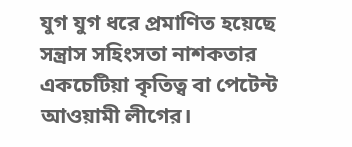যুগ যুগ ধরে প্রমাণিত হয়েছে সন্ত্রাস সহিংসতা নাশকতার একচেটিয়া কৃতিত্ব বা পেটেন্ট আওয়ামী লীগের।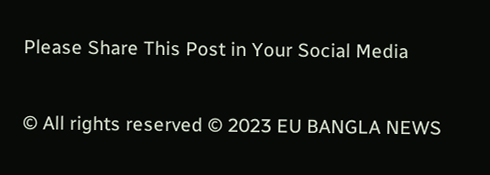Please Share This Post in Your Social Media

© All rights reserved © 2023 EU BANGLA NEWS